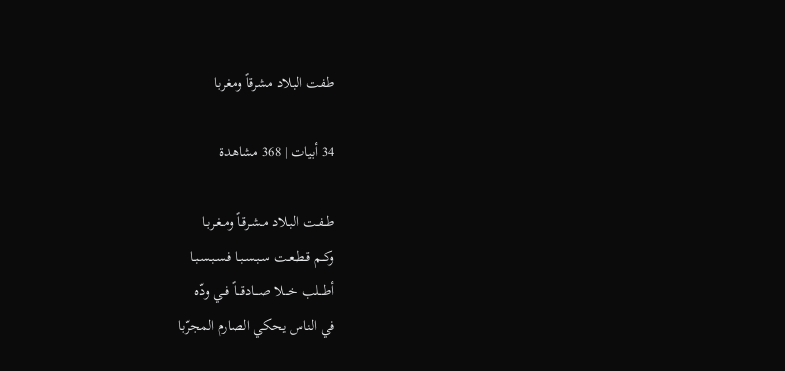طفت البلاد مشرقاً ومغربا

34 أبيات | 368 مشاهدة

طــفـت البـلاد مـشـرقـاً ومـغـربـا
وكــم قـطـعـت سـبـسـبـا فـسـبـسـبـا
أطـــلب خـــلا صـــادقـــاً فــي ودّه
في الناس يحكي الصارم المجرّبا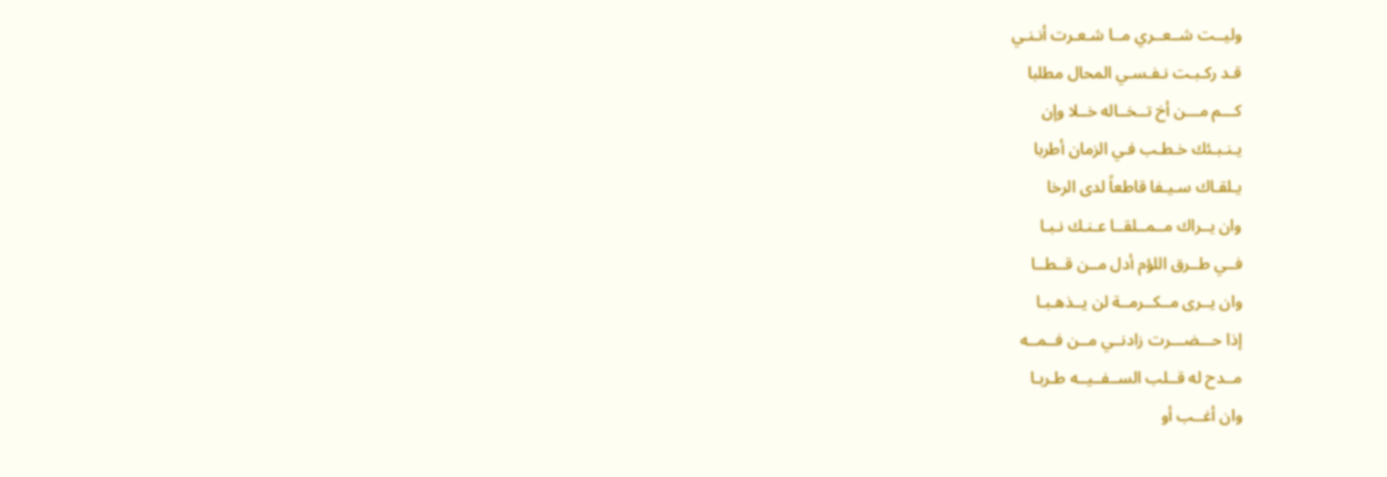وليــت شــعــري مــا شـعـرت أنـنـي
قـد ركـبـت نـفـسـي المحال مطلبا
كـــم مـــن أخ تــخــاله خــلا وإن
يـنـبـئك خـطـب فـي الزمان أطربا
يـلقـاك سـيـفا قاطعاً لدى الرخا
وان يــراك مــمــلقــا عـنـك نـبـا
فــي طــرق اللؤم أدل مــن قــطــا
وان يــرى مــكــرمــة لن يــذهـبـا
إذا حـــضـــرت زادنــي مــن فــمــه
مــدح له قــلب الســفــيــه طـربـا
وان أغــب أو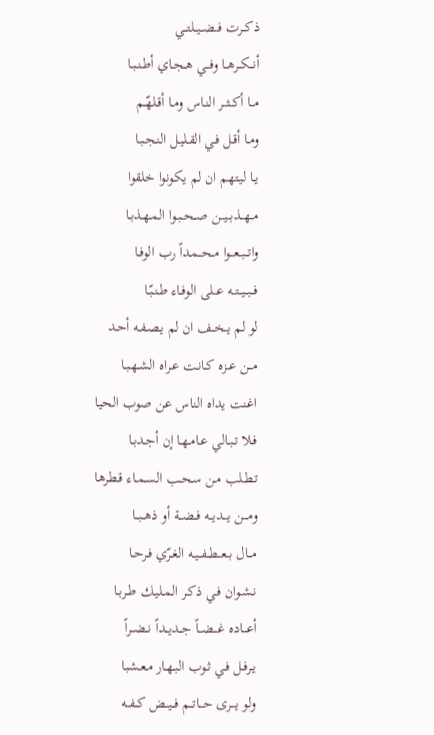ذكــرت فــضــيــلتــي
أنــكــرهــا وفــي هــجـاي أطـنـبـا
مــا أكــثــر النـاس ومـا أقـلهّـم
ومـا أقـل فـي القـليـل النـجـبـا
يـا ليـتهم ان لم يكونوا خلقوا
مــهــذبــيــن صــحــبـوا المـهـذبـا
واتــبــعــوا مــحــمـداً رب الوفـا
فــبــيــتــه عــلى الوفـاء طـنـبّـا
لو لم يــخــف ان لم يـصـفـه أحـد
مــن عــزه كـانـت عـراه الشـهـبـا
اغنت يداه الناس عن صوب الحيا
فـلا تـبـالي عـامـهـا إن أجـدبـا
تـطـلب مـن سـحـب السـمـاء قـطرها
ومـــن يـــديــه فــضــة أو ذهــبــا
مــال بــعــطــفــيـه الغـرّي فـرحـا
نـشـوان فـي ذكـر المـليـك طـربـا
أعـــاده غـــضــاً جــديــداً نــضــراً
يـرفـل فـي ثـوب البـهـار مـعـشبا
ولو يـــرى حـــاتــم فــيــض كــفــه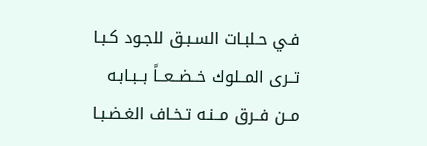فـي حـلبـات السـبـق للجـود كـبـا
تــرى المــلوك خــضــعــاً بــبـابـه
مــن فــرق مــنـه تـخـاف الغـضـبـا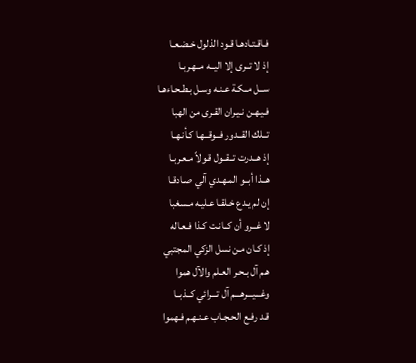فـاقـتـادهـا قـود الذلول خـضـعـا
إذ لا تــرى إلا اليــه مــهـربـا
ســل مــكـة عـنـه وسـل بـطـحـاءهـا
فـيـهـن نـيـران القـرى من الهبا
تــلك القــدور فــوقــهـا كـأنـهـا
إذ هــدرت تــقــول قـولاً مـعـربـا
هــذا أبــو المـهـدي آلي صـادقـا
إن لم يـدع خـلقـا عـليـه مـسغبا
لا غــرو أن كــانـت كـذا فـعـاله
إذ كـان مـن نسل الزكي المجتبي
هـم آل بـحـر العـلم والآل هموا
وغـــيـــرهـــم آل تـــرائي كــذبــا
قـد رفـع الحـجـاب عـنـهـم فـهموا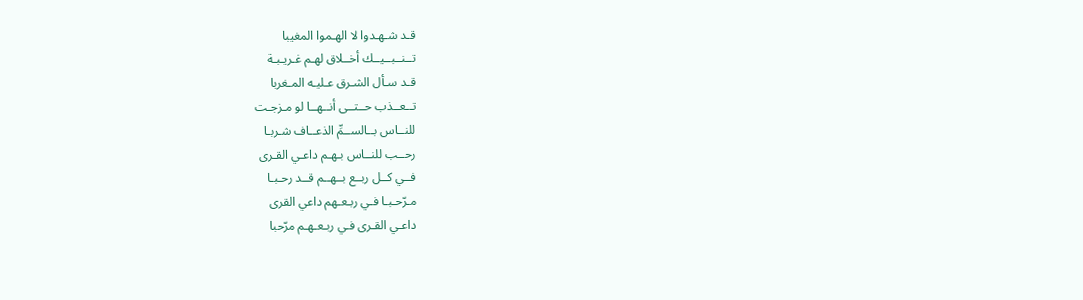قـد شـهـدوا لا الهـموا المغيبا
تــنــبــيــك أخــلاق لهـم غـريـبـة
قـد سـأل الشـرق عـليـه المـغربا
تــعــذب حــتــى أنــهــا لو مـزجـت
للنــاس بــالســمِّ الذعــاف شـربـا
رحــب للنــاس بـهـم داعـي القـرى
فــي كــل ربــع بــهــم قــد رحـبـا
مـرّحـبـا فـي ربـعـهم داعي القرى
داعـي القـرى فـي ربـعـهـم مرّحبا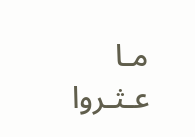مـا عـثـروا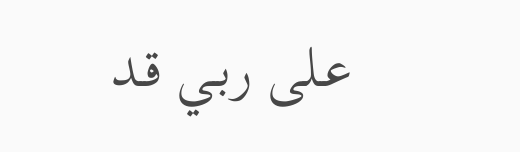عـلى ربـي قـد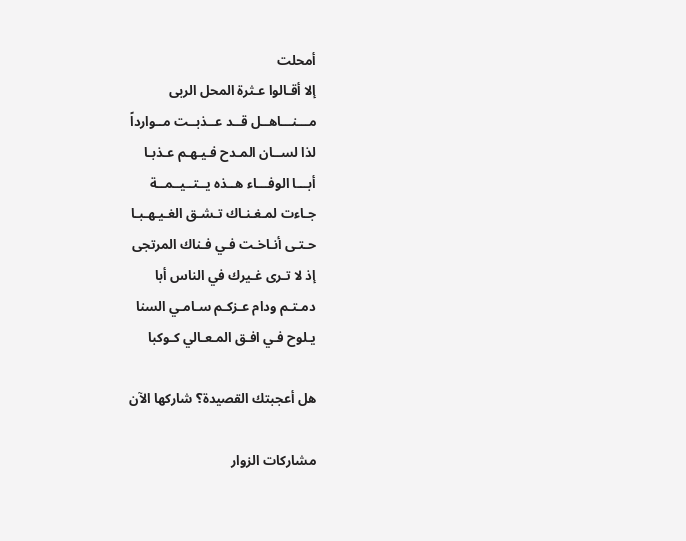أمحلت
إلا أقـالوا عـثرة المحل الربى
مـــنـــاهــل قــد عــذبــت مــوارداً
لذا لســان المـدح فـيـهـم عـذبـا
أبـــا الوفـــاء هــذه يــتــيــمــة
جـاءت لمـغـنـاك تـشـق الغـيـهـبـا
حـتـى أنـاخـت فـي فـناك المرتجى
إذ لا تـرى غـيرك في الناس أبا
دمـتـم ودام عـزكـم سـامـي السنا
يـلوح فـي افـق المـعـالي كـوكبا

هل أعجبتك القصيدة؟ شاركها الآن

مشاركات الزوار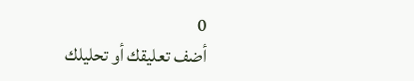0
أضف تعليقك أو تحليلك